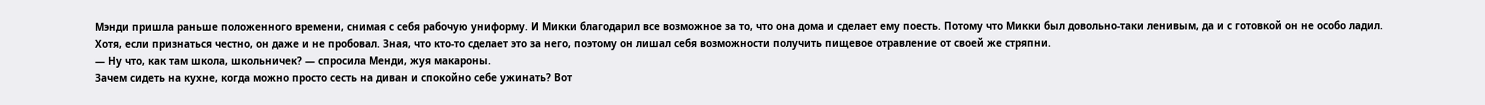Мэнди пришла раньше положенного времени, снимая с себя рабочую униформу. И Микки благодарил все возможное за то, что она дома и сделает ему поесть. Потому что Микки был довольно-таки ленивым, да и с готовкой он не особо ладил.
Хотя, если признаться честно, он даже и не пробовал. Зная, что кто-то сделает это за него, поэтому он лишал себя возможности получить пищевое отравление от своей же стряпни.
— Ну что, как там школа, школьничек? — спросила Менди, жуя макароны.
Зачем сидеть на кухне, когда можно просто сесть на диван и спокойно себе ужинать? Вот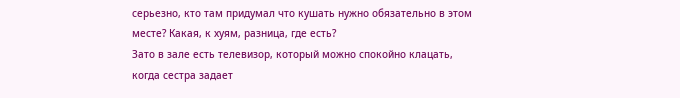серьезно, кто там придумал что кушать нужно обязательно в этом месте? Какая, к хуям, разница, где есть?
Зато в зале есть телевизор, который можно спокойно клацать, когда сестра задает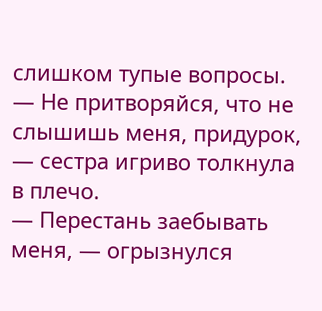слишком тупые вопросы.
— Не притворяйся, что не слышишь меня, придурок, — сестра игриво толкнула в плечо.
— Перестань заебывать меня, — огрызнулся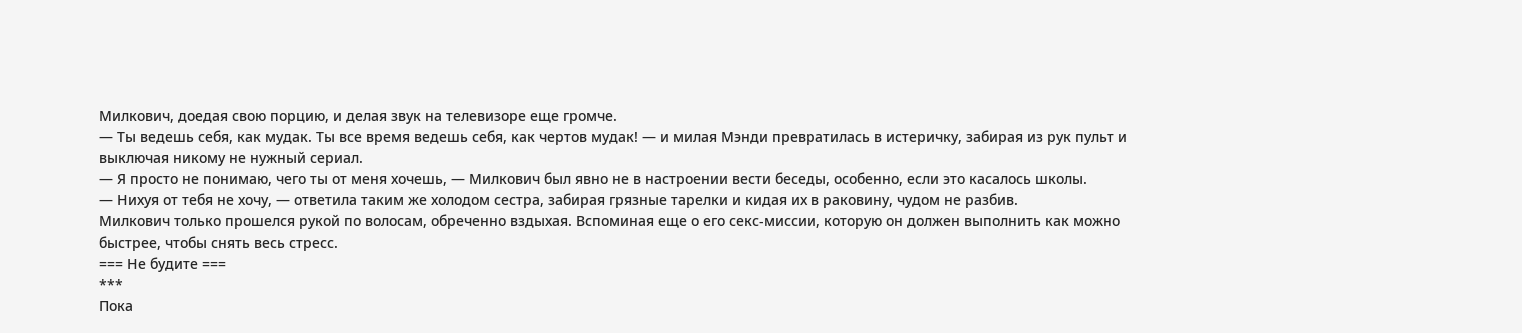Милкович, доедая свою порцию, и делая звук на телевизоре еще громче.
— Ты ведешь себя, как мудак. Ты все время ведешь себя, как чертов мудак! — и милая Мэнди превратилась в истеричку, забирая из рук пульт и выключая никому не нужный сериал.
— Я просто не понимаю, чего ты от меня хочешь, — Милкович был явно не в настроении вести беседы, особенно, если это касалось школы.
— Нихуя от тебя не хочу, — ответила таким же холодом сестра, забирая грязные тарелки и кидая их в раковину, чудом не разбив.
Милкович только прошелся рукой по волосам, обреченно вздыхая. Вспоминая еще о его секс-миссии, которую он должен выполнить как можно быстрее, чтобы снять весь стресс.
=== Не будите ===
***
Пока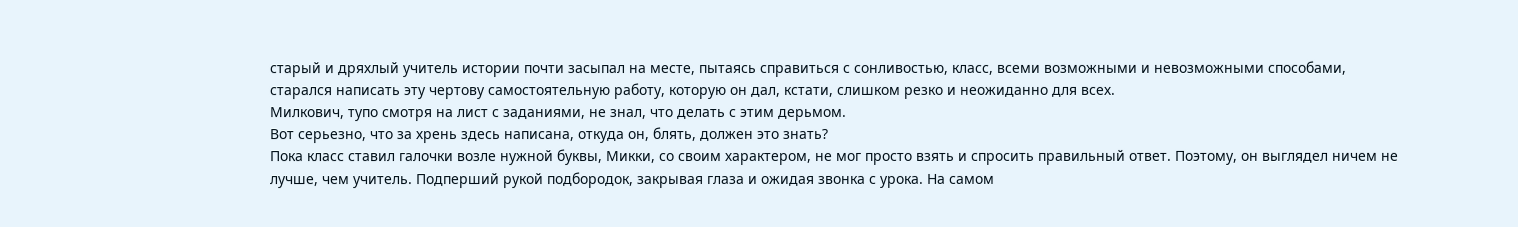старый и дряхлый учитель истории почти засыпал на месте, пытаясь справиться с сонливостью, класс, всеми возможными и невозможными способами, старался написать эту чертову самостоятельную работу, которую он дал, кстати, слишком резко и неожиданно для всех.
Милкович, тупо смотря на лист с заданиями, не знал, что делать с этим дерьмом.
Вот серьезно, что за хрень здесь написана, откуда он, блять, должен это знать?
Пока класс ставил галочки возле нужной буквы, Микки, со своим характером, не мог просто взять и спросить правильный ответ. Поэтому, он выглядел ничем не лучше, чем учитель. Подперший рукой подбородок, закрывая глаза и ожидая звонка с урока. На самом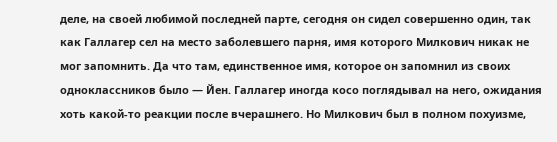деле, на своей любимой последней парте, сегодня он сидел совершенно один, так как Галлагер сел на место заболевшего парня, имя которого Милкович никак не мог запомнить. Да что там, единственное имя, которое он запомнил из своих одноклассников было — Йен. Галлагер иногда косо поглядывал на него, ожидания хоть какой-то реакции после вчерашнего. Но Милкович был в полном похуизме,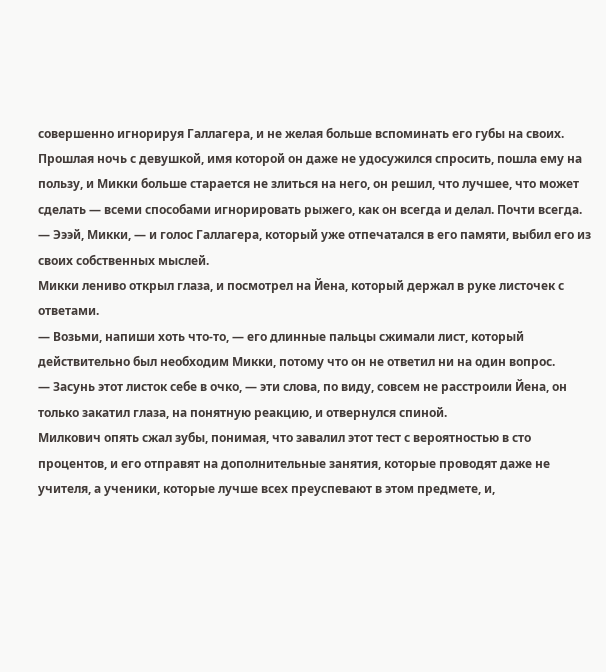совершенно игнорируя Галлагера, и не желая больше вспоминать его губы на своих. Прошлая ночь с девушкой, имя которой он даже не удосужился спросить, пошла ему на пользу, и Микки больше старается не злиться на него, он решил, что лучшее, что может сделать — всеми способами игнорировать рыжего, как он всегда и делал. Почти всегда.
— Эээй, Микки, — и голос Галлагера, который уже отпечатался в его памяти, выбил его из своих собственных мыслей.
Микки лениво открыл глаза, и посмотрел на Йена, который держал в руке листочек с ответами.
— Возьми, напиши хоть что-то, — его длинные пальцы сжимали лист, который действительно был необходим Микки, потому что он не ответил ни на один вопрос.
— Засунь этот листок себе в очко, — эти слова, по виду, совсем не расстроили Йена, он только закатил глаза, на понятную реакцию, и отвернулся спиной.
Милкович опять сжал зубы, понимая, что завалил этот тест с вероятностью в сто процентов, и его отправят на дополнительные занятия, которые проводят даже не учителя, а ученики, которые лучше всех преуспевают в этом предмете, и,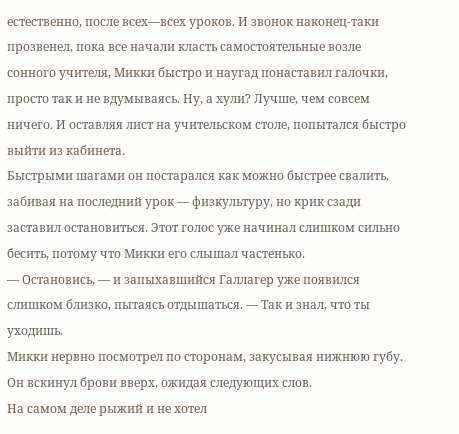естественно, после всех—всех уроков. И звонок наконец-таки прозвенел, пока все начали класть самостоятельные возле сонного учителя, Микки быстро и наугад понаставил галочки, просто так и не вдумываясь. Ну, а хули? Лучше, чем совсем ничего. И оставляя лист на учительском столе, попытался быстро выйти из кабинета.
Быстрыми шагами он постарался как можно быстрее свалить, забивая на последний урок — физкультуру, но крик сзади заставил остановиться. Этот голос уже начинал слишком сильно бесить, потому что Микки его слышал частенько.
— Остановись, — и запыхавшийся Галлагер уже появился слишком близко, пытаясь отдышаться. — Так и знал, что ты уходишь.
Микки нервно посмотрел по сторонам, закусывая нижнюю губу. Он вскинул брови вверх, ожидая следующих слов.
На самом деле рыжий и не хотел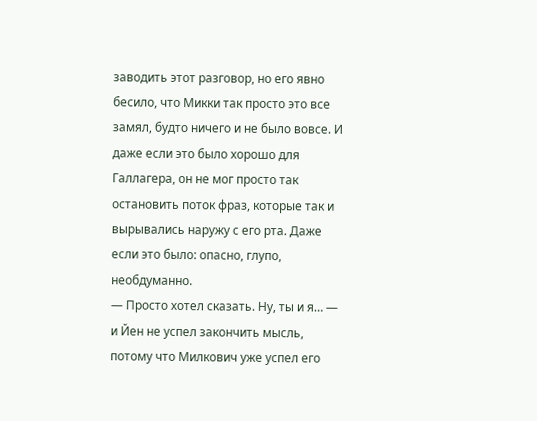заводить этот разговор, но его явно бесило, что Микки так просто это все замял, будто ничего и не было вовсе. И даже если это было хорошо для Галлагера, он не мог просто так остановить поток фраз, которые так и вырывались наружу с его рта. Даже если это было: опасно, глупо, необдуманно.
— Просто хотел сказать. Ну, ты и я… — и Йен не успел закончить мысль, потому что Милкович уже успел его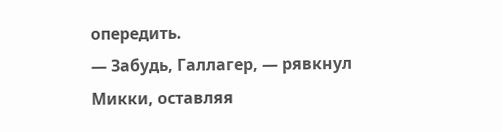опередить.
— Забудь, Галлагер, — рявкнул Микки, оставляя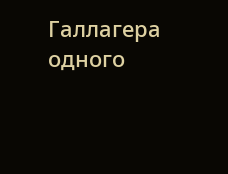Галлагера одного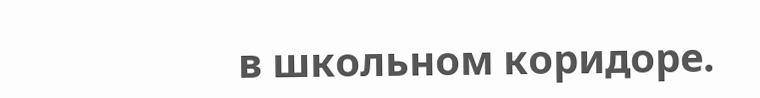в школьном коридоре.